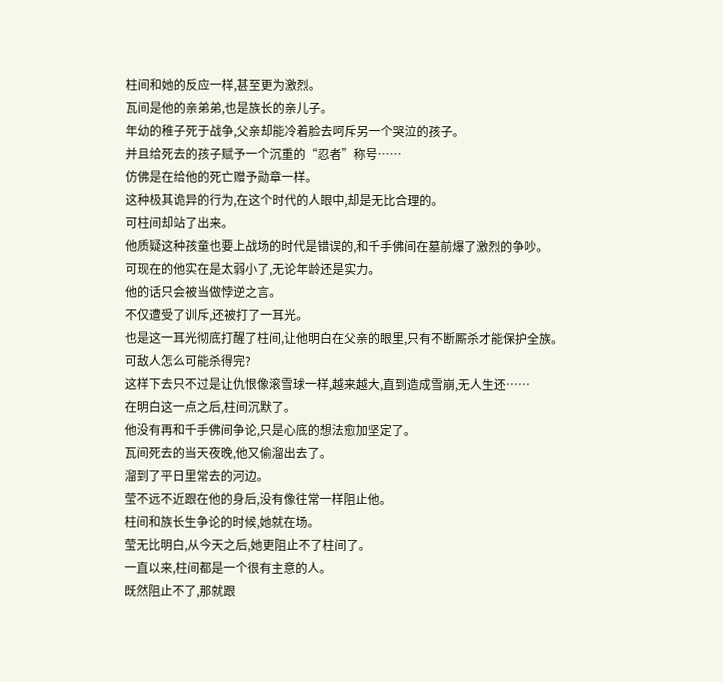柱间和她的反应一样,甚至更为激烈。
瓦间是他的亲弟弟,也是族长的亲儿子。
年幼的稚子死于战争,父亲却能冷着脸去呵斥另一个哭泣的孩子。
并且给死去的孩子赋予一个沉重的“忍者”称号……
仿佛是在给他的死亡赠予勋章一样。
这种极其诡异的行为,在这个时代的人眼中,却是无比合理的。
可柱间却站了出来。
他质疑这种孩童也要上战场的时代是错误的,和千手佛间在墓前爆了激烈的争吵。
可现在的他实在是太弱小了,无论年龄还是实力。
他的话只会被当做悖逆之言。
不仅遭受了训斥,还被打了一耳光。
也是这一耳光彻底打醒了柱间,让他明白在父亲的眼里,只有不断厮杀才能保护全族。
可敌人怎么可能杀得完?
这样下去只不过是让仇恨像滚雪球一样,越来越大,直到造成雪崩,无人生还……
在明白这一点之后,柱间沉默了。
他没有再和千手佛间争论,只是心底的想法愈加坚定了。
瓦间死去的当天夜晚,他又偷溜出去了。
溜到了平日里常去的河边。
莹不远不近跟在他的身后,没有像往常一样阻止他。
柱间和族长生争论的时候,她就在场。
莹无比明白,从今天之后,她更阻止不了柱间了。
一直以来,柱间都是一个很有主意的人。
既然阻止不了,那就跟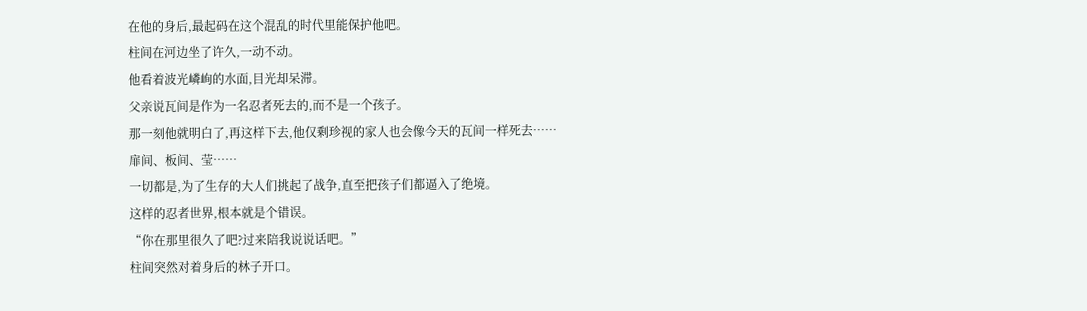在他的身后,最起码在这个混乱的时代里能保护他吧。
柱间在河边坐了许久,一动不动。
他看着波光嶙峋的水面,目光却呆滞。
父亲说瓦间是作为一名忍者死去的,而不是一个孩子。
那一刻他就明白了,再这样下去,他仅剩珍视的家人也会像今天的瓦间一样死去……
扉间、板间、莹……
一切都是,为了生存的大人们挑起了战争,直至把孩子们都逼入了绝境。
这样的忍者世界,根本就是个错误。
“你在那里很久了吧?过来陪我说说话吧。”
柱间突然对着身后的林子开口。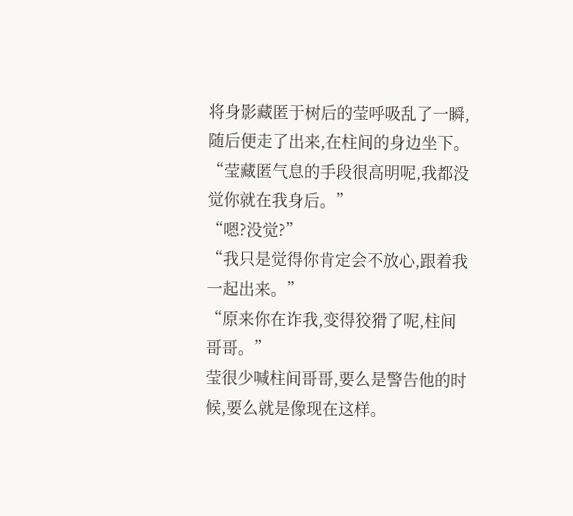将身影藏匿于树后的莹呼吸乱了一瞬,随后便走了出来,在柱间的身边坐下。
“莹藏匿气息的手段很高明呢,我都没觉你就在我身后。”
“嗯?没觉?”
“我只是觉得你肯定会不放心,跟着我一起出来。”
“原来你在诈我,变得狡猾了呢,柱间哥哥。”
莹很少喊柱间哥哥,要么是警告他的时候,要么就是像现在这样。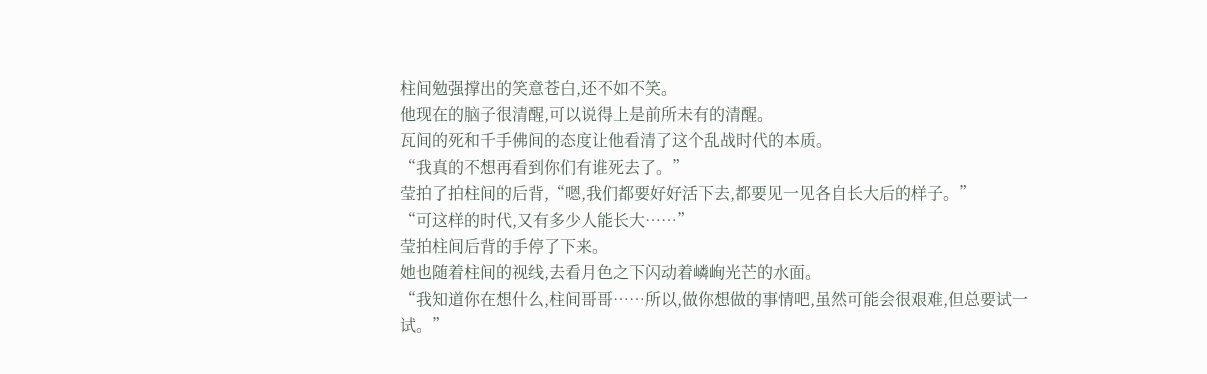柱间勉强撑出的笑意苍白,还不如不笑。
他现在的脑子很清醒,可以说得上是前所未有的清醒。
瓦间的死和千手佛间的态度让他看清了这个乱战时代的本质。
“我真的不想再看到你们有谁死去了。”
莹拍了拍柱间的后背,“嗯,我们都要好好活下去,都要见一见各自长大后的样子。”
“可这样的时代,又有多少人能长大……”
莹拍柱间后背的手停了下来。
她也随着柱间的视线,去看月色之下闪动着嶙峋光芒的水面。
“我知道你在想什么,柱间哥哥……所以,做你想做的事情吧,虽然可能会很艰难,但总要试一试。”